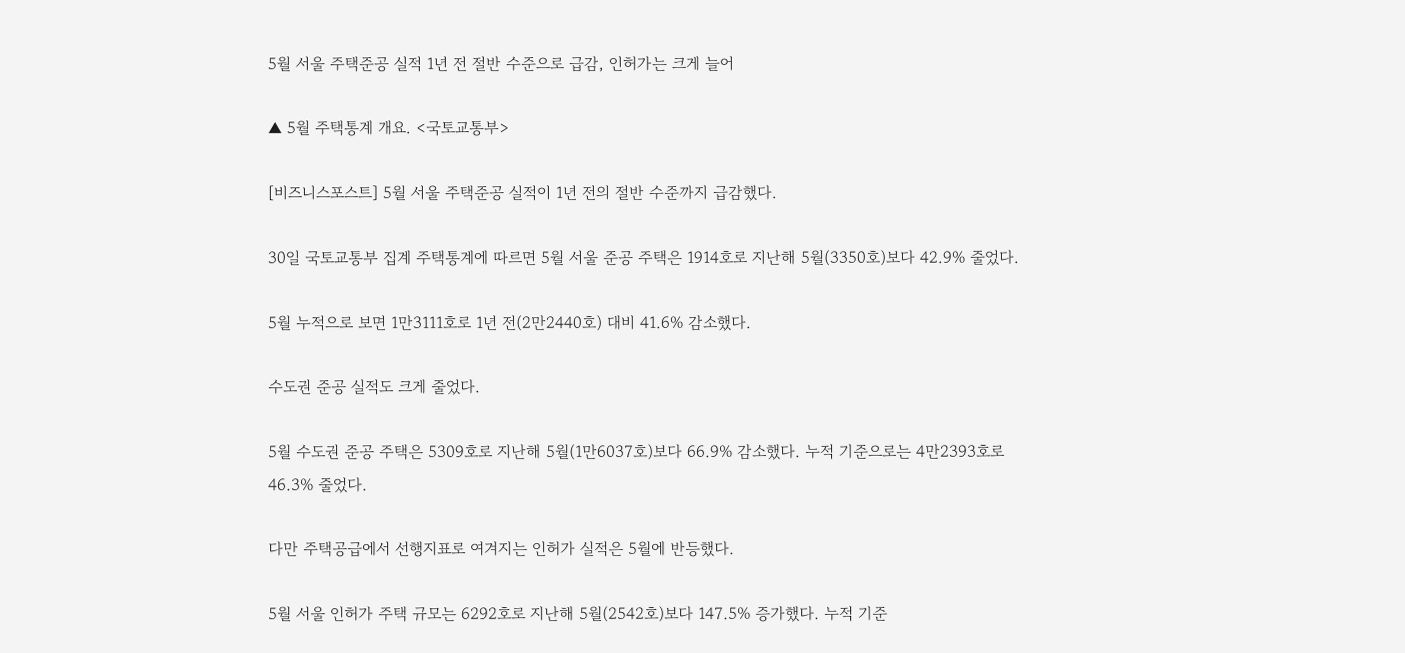5월 서울 주택준공 실적 1년 전 절반 수준으로 급감, 인허가는 크게 늘어

▲ 5월 주택통계 개요. <국토교통부>

[비즈니스포스트] 5월 서울 주택준공 실적이 1년 전의 절반 수준까지 급감했다.

30일 국토교통부 집계 주택통계에 따르면 5월 서울 준공 주택은 1914호로 지난해 5월(3350호)보다 42.9% 줄었다.

5월 누적으로 보면 1만3111호로 1년 전(2만2440호) 대비 41.6% 감소했다.

수도권 준공 실적도 크게 줄었다.

5월 수도권 준공 주택은 5309호로 지난해 5월(1만6037호)보다 66.9% 감소했다. 누적 기준으로는 4만2393호로 46.3% 줄었다.

다만 주택공급에서 선행지표로 여겨지는 인허가 실적은 5월에 반등했다.

5월 서울 인허가 주택 규모는 6292호로 지난해 5월(2542호)보다 147.5% 증가했다. 누적 기준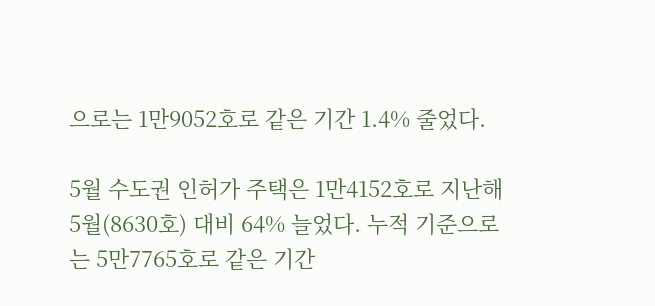으로는 1만9052호로 같은 기간 1.4% 줄었다.

5월 수도권 인허가 주택은 1만4152호로 지난해 5월(8630호) 대비 64% 늘었다. 누적 기준으로는 5만7765호로 같은 기간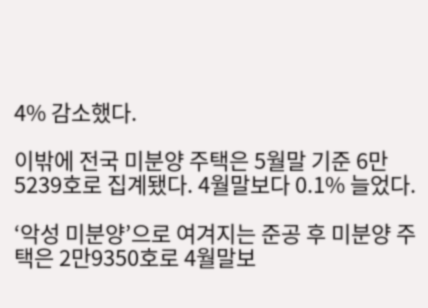4% 감소했다.

이밖에 전국 미분양 주택은 5월말 기준 6만5239호로 집계됐다. 4월말보다 0.1% 늘었다.

‘악성 미분양’으로 여겨지는 준공 후 미분양 주택은 2만9350호로 4월말보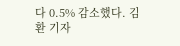다 0.5% 감소했다. 김환 기자